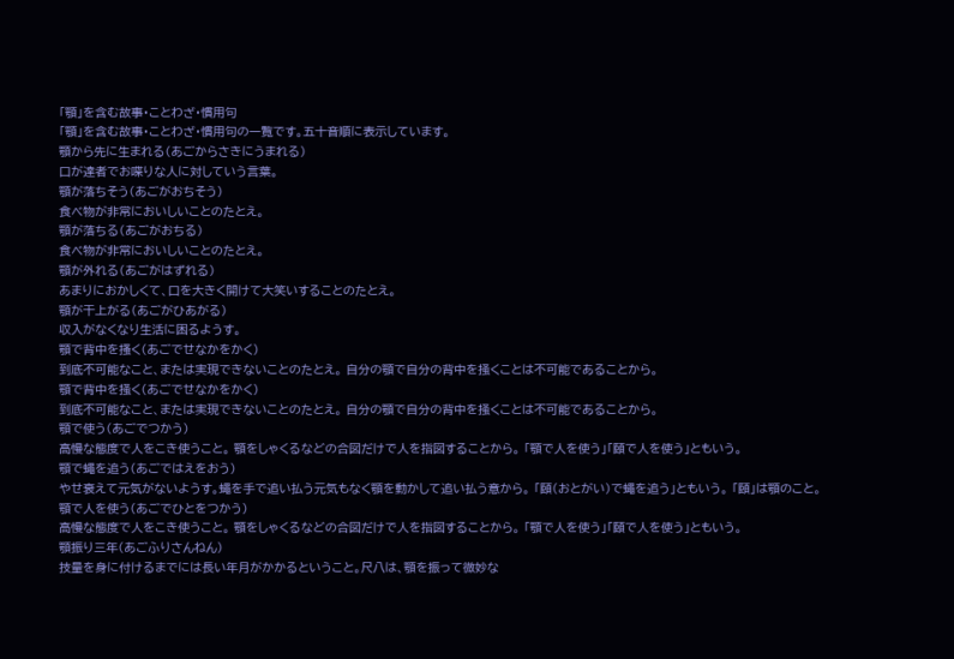「顎」を含む故事・ことわざ・慣用句
「顎」を含む故事・ことわざ・慣用句の一覧です。五十音順に表示しています。
顎から先に生まれる(あごからさきにうまれる)
口が達者でお喋りな人に対していう言葉。
顎が落ちそう(あごがおちそう)
食べ物が非常においしいことのたとえ。
顎が落ちる(あごがおちる)
食べ物が非常においしいことのたとえ。
顎が外れる(あごがはずれる)
あまりにおかしくて、口を大きく開けて大笑いすることのたとえ。
顎が干上がる(あごがひあがる)
収入がなくなり生活に困るようす。
顎で背中を搔く(あごでせなかをかく)
到底不可能なこと、または実現できないことのたとえ。 自分の顎で自分の背中を掻くことは不可能であることから。
顎で背中を掻く(あごでせなかをかく)
到底不可能なこと、または実現できないことのたとえ。 自分の顎で自分の背中を掻くことは不可能であることから。
顎で使う(あごでつかう)
高慢な態度で人をこき使うこと。 顎をしゃくるなどの合図だけで人を指図することから。 「顎で人を使う」「頤で人を使う」ともいう。
顎で蠅を追う(あごではえをおう)
やせ衰えて元気がないようす。蠅を手で追い払う元気もなく顎を動かして追い払う意から。 「頤(おとがい)で蠅を追う」ともいう。 「頤」は顎のこと。
顎で人を使う(あごでひとをつかう)
高慢な態度で人をこき使うこと。 顎をしゃくるなどの合図だけで人を指図することから。 「顎で人を使う」「頤で人を使う」ともいう。
顎振り三年(あごふりさんねん)
技量を身に付けるまでには長い年月がかかるということ。尺八は、顎を振って微妙な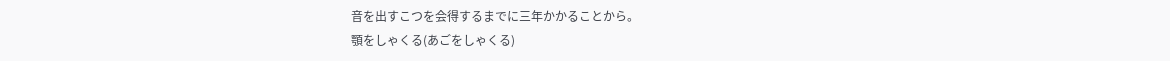音を出すこつを会得するまでに三年かかることから。
顎をしゃくる(あごをしゃくる)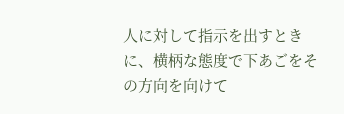人に対して指示を出すときに、横柄な態度で下あごをその方向を向けて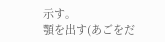示す。
顎を出す(あごをだ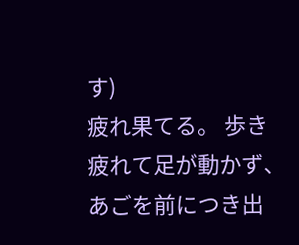す)
疲れ果てる。 歩き疲れて足が動かず、あごを前につき出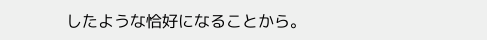したような恰好になることから。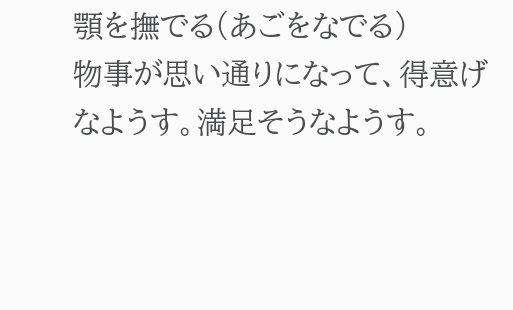顎を撫でる(あごをなでる)
物事が思い通りになって、得意げなようす。満足そうなようす。